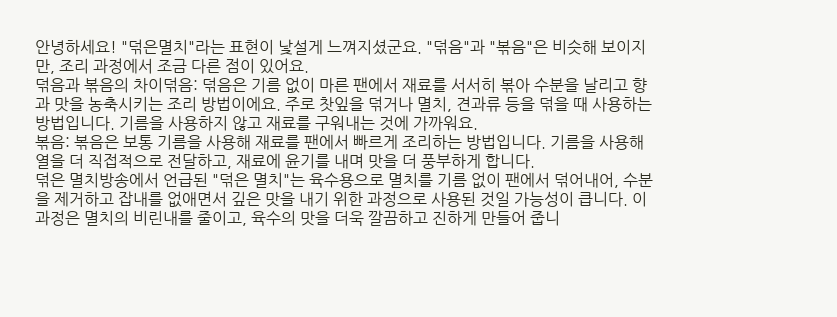안녕하세요! "덖은멸치"라는 표현이 낯설게 느껴지셨군요. "덖음"과 "볶음"은 비슷해 보이지만, 조리 과정에서 조금 다른 점이 있어요.
덖음과 볶음의 차이덖음: 덖음은 기름 없이 마른 팬에서 재료를 서서히 볶아 수분을 날리고 향과 맛을 농축시키는 조리 방법이에요. 주로 찻잎을 덖거나 멸치, 견과류 등을 덖을 때 사용하는 방법입니다. 기름을 사용하지 않고 재료를 구워내는 것에 가까워요.
볶음: 볶음은 보통 기름을 사용해 재료를 팬에서 빠르게 조리하는 방법입니다. 기름을 사용해 열을 더 직접적으로 전달하고, 재료에 윤기를 내며 맛을 더 풍부하게 합니다.
덖은 멸치방송에서 언급된 "덖은 멸치"는 육수용으로 멸치를 기름 없이 팬에서 덖어내어, 수분을 제거하고 잡내를 없애면서 깊은 맛을 내기 위한 과정으로 사용된 것일 가능성이 큽니다. 이 과정은 멸치의 비린내를 줄이고, 육수의 맛을 더욱 깔끔하고 진하게 만들어 줍니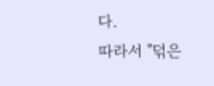다.
따라서 "덖은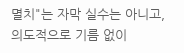멸치"는 자막 실수는 아니고, 의도적으로 기름 없이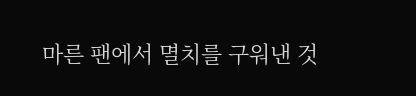마른 팬에서 멸치를 구워낸 것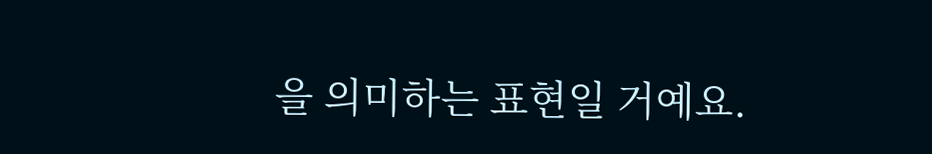을 의미하는 표현일 거예요.